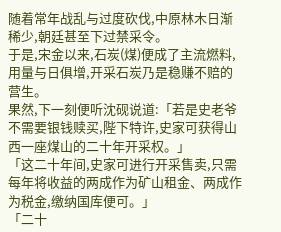随着常年战乱与过度砍伐,中原林木日渐稀少,朝廷甚至下过禁采令。
于是,宋金以来,石炭(煤)便成了主流燃料,用量与日俱增,开采石炭乃是稳赚不赔的营生。
果然,下一刻便听沈砚说道:「若是史老爷不需要银钱赎买,陛下特许,史家可获得山西一座煤山的二十年开采权。」
「这二十年间,史家可进行开采售卖,只需每年将收益的两成作为矿山租金、两成作为税金,缴纳国库便可。」
「二十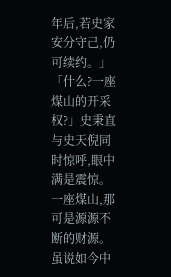年后,若史家安分守己,仍可续约。」
「什么?一座煤山的开采权?」史秉直与史天倪同时惊呼,眼中满是震惊。
一座煤山,那可是源源不断的财源。
虽说如今中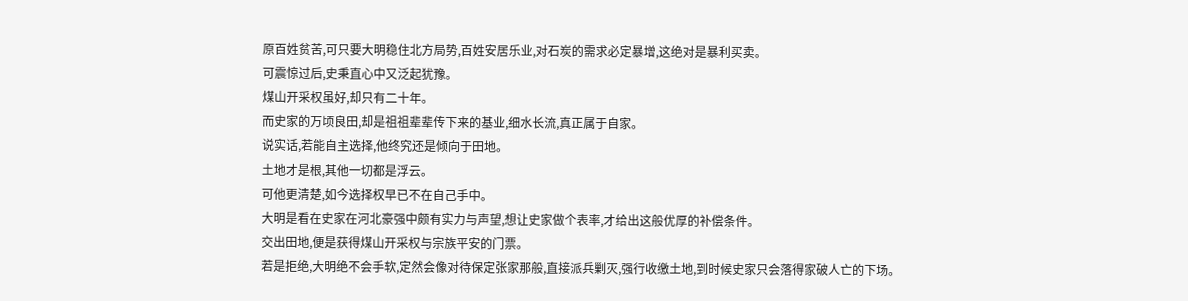原百姓贫苦,可只要大明稳住北方局势,百姓安居乐业,对石炭的需求必定暴增,这绝对是暴利买卖。
可震惊过后,史秉直心中又泛起犹豫。
煤山开采权虽好,却只有二十年。
而史家的万顷良田,却是祖祖辈辈传下来的基业,细水长流,真正属于自家。
说实话,若能自主选择,他终究还是倾向于田地。
土地才是根,其他一切都是浮云。
可他更清楚,如今选择权早已不在自己手中。
大明是看在史家在河北豪强中颇有实力与声望,想让史家做个表率,才给出这般优厚的补偿条件。
交出田地,便是获得煤山开采权与宗族平安的门票。
若是拒绝,大明绝不会手软,定然会像对待保定张家那般,直接派兵剿灭,强行收缴土地,到时候史家只会落得家破人亡的下场。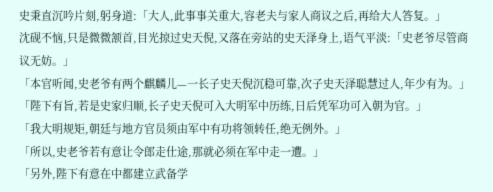史秉直沉吟片刻,躬身道:「大人,此事事关重大,容老夫与家人商议之后,再给大人答复。」
沈砚不恼,只是微微颔首,目光掠过史天倪,又落在旁站的史天泽身上,语气平淡:「史老爷尽管商议无妨。」
「本官听闻,史老爷有两个麒麟儿—一长子史天倪沉稳可靠,次子史天泽聪慧过人,年少有为。」
「陛下有旨,若是史家归顺,长子史天倪可入大明军中历练,日后凭军功可入朝为官。」
「我大明规矩,朝廷与地方官员须由军中有功将领转任,绝无例外。」
「所以,史老爷若有意让令郎走仕途,那就必须在军中走一遭。」
「另外,陛下有意在中都建立武备学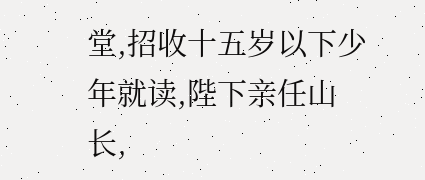堂,招收十五岁以下少年就读,陛下亲任山长,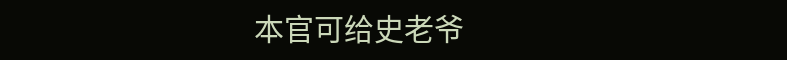本官可给史老爷